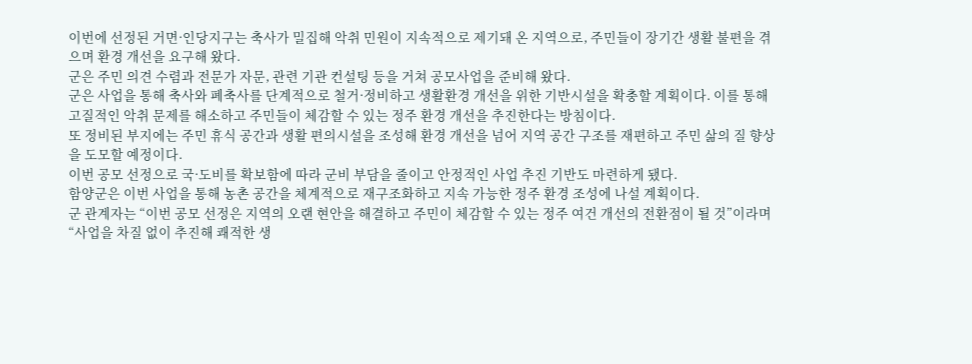이번에 선정된 거면·인당지구는 축사가 밀집해 악취 민원이 지속적으로 제기돼 온 지역으로, 주민들이 장기간 생활 불편을 겪으며 환경 개선을 요구해 왔다.
군은 주민 의견 수렴과 전문가 자문, 관련 기관 컨설팅 등을 거쳐 공모사업을 준비해 왔다.
군은 사업을 통해 축사와 폐축사를 단계적으로 철거·정비하고 생활환경 개선을 위한 기반시설을 확충할 계획이다. 이를 통해 고질적인 악취 문제를 해소하고 주민들이 체감할 수 있는 정주 환경 개선을 추진한다는 방침이다.
또 정비된 부지에는 주민 휴식 공간과 생활 편의시설을 조성해 환경 개선을 넘어 지역 공간 구조를 재편하고 주민 삶의 질 향상을 도모할 예정이다.
이번 공모 선정으로 국·도비를 확보함에 따라 군비 부담을 줄이고 안정적인 사업 추진 기반도 마련하게 됐다.
함양군은 이번 사업을 통해 농촌 공간을 체계적으로 재구조화하고 지속 가능한 정주 환경 조성에 나설 계획이다.
군 관계자는 “이번 공모 선정은 지역의 오랜 현안을 해결하고 주민이 체감할 수 있는 정주 여건 개선의 전환점이 될 것”이라며 “사업을 차질 없이 추진해 쾌적한 생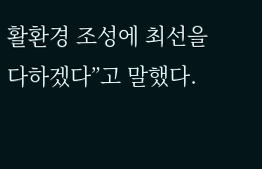활환경 조성에 최선을 다하겠다”고 말했다.